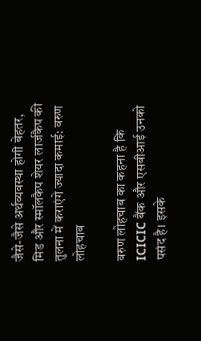जैसे-जैसे अर्थव्यवस्था होगी बेहतर, मिड और स्मॉलकैप शेयर लार्जकैप की तुलना में कराएंगे ज्यादा कमाई: वरुण लोहचाब

वरुण लोहचाब का कहना है कि ICICIC बैंक और एसबीआई उनको पसंद है। इसके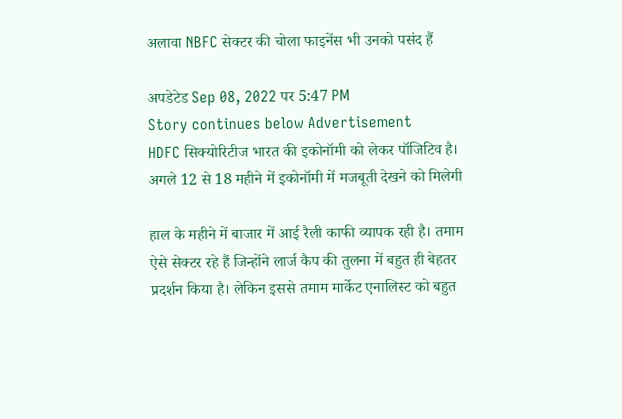अलावा NBFC सेक्टर की चोला फाइनेंस भी उनको पसंद हैं

अपडेटेड Sep 08, 2022 पर 5:47 PM
Story continues below Advertisement
HDFC सिक्योरिटीज भारत की इकोनॉमी को लेकर पॉजिटिव है। अगले 12 से 18 महीने में इकोनॉमी में मजबूती देखने को मिलेगी

हाल के महीने में बाजार में आई रैली काफी व्यापक रही है। तमाम ऐसे सेक्टर रहे हैं जिन्होंने लार्ज कैप की तुलना में बहुत ही बेहतर प्रदर्शन किया है। लेकिन इससे तमाम मार्केट एनालिस्ट को बहुत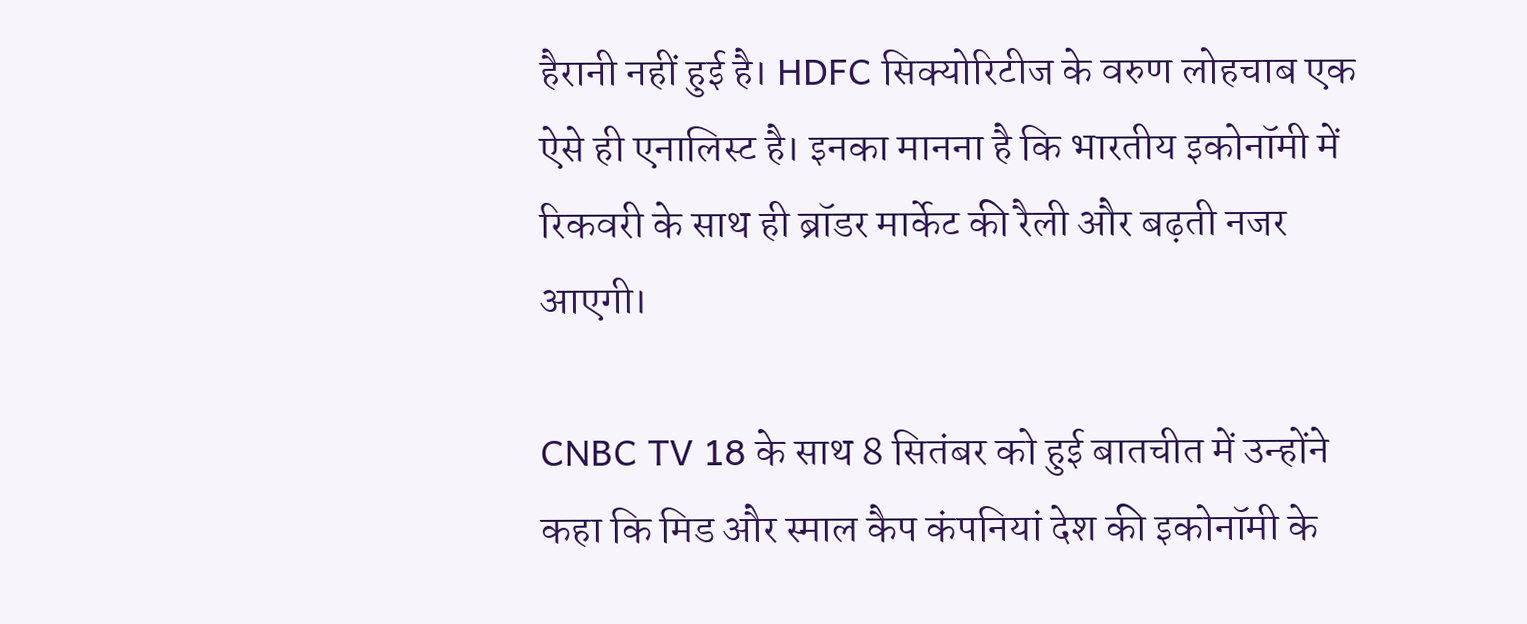हैरानी नहीं हुई है। HDFC सिक्योरिटीज के वरुण लोहचाब एक ऐसे ही एनालिस्ट है। इनका मानना है कि भारतीय इकोनॉमी में रिकवरी के साथ ही ब्रॉडर मार्केट की रैली और बढ़ती नजर आएगी।

CNBC TV 18 के साथ 8 सितंबर को हुई बातचीत में उन्होंने कहा कि मिड और स्माल कैप कंपनियां देश की इकोनॉमी के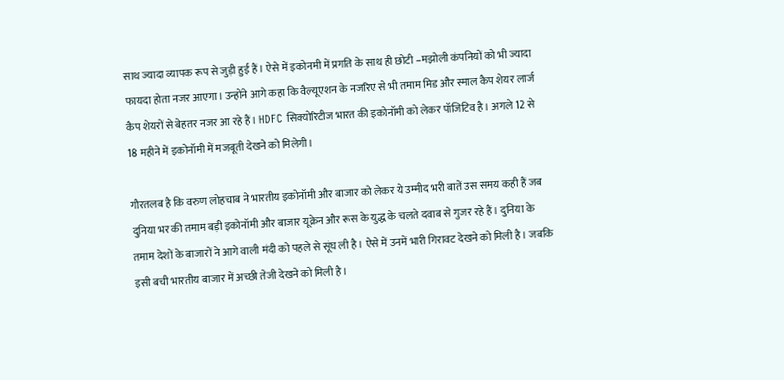साथ ज्यादा व्यापक रूप से जुड़ी हुई हैं। ऐसे में इकोनमी में प्रगति के साथ ही छोटी –मझोली कंपनियों को भी ज्यादा फायदा होता नजर आएगा। उन्होंने आगे कहा कि वैल्यूएशन के नजरिए से भी तमाम मिड और स्माल कैप शेयर लार्ज कैप शेयरों से बेहतर नजर आ रहे हैं। HDFC सिक्योरिटीज भारत की इकोनॉमी को लेकर पॉजिटिव है। अगले 12 से 18 महीने में इकोनॉमी में मजबूती देखने को मिलेगी।

गौरतलब है कि वरुण लोहचाब ने भारतीय इकोनॉमी और बाजार को लेकर ये उम्मीद भरी बातें उस समय कही हैं जब दुनिया भर की तमाम बड़ी इकोनॉमी और बाजार यूक्रेन और रूस के युद्ध के चलते दवाब से गुजर रहे हैं। दुनिया के तमाम देशों के बाजारों ने आगे वाली मंदी को पहले से सूंघ ली है। ऐसे में उनमें भारी गिरावट देखने को मिली है। जबकि इसी बची भारतीय बाजार में अच्छी तेजी देखने को मिली है।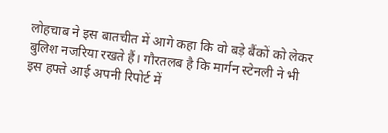लोहचाब ने इस बातचीत में आगे कहा कि वो बड़े बैंकों को लेकर बुलिश नजरिया रखते हैं। गौरतलब है कि मार्गन स्टेनली ने भी इस हफ्ते आई अपनी रिपोर्ट में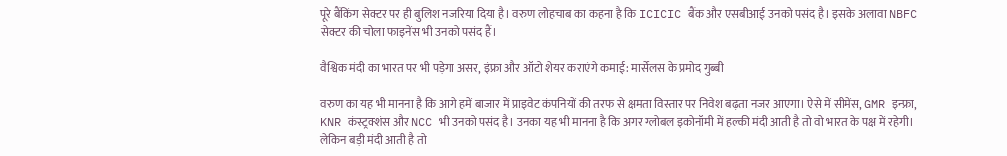पूरे बैंकिंग सेक्टर पर ही बुलिश नजरिया दिया है। वरुण लोहचाब का कहना है कि ICICIC बैंक और एसबीआई उनको पसंद है। इसके अलावा NBFC सेक्टर की चोला फाइनेंस भी उनको पसंद हैं।

वैश्विक मंदी का भारत पर भी पड़ेगा असर, इंफ्रा और ऑटो शेयर कराएंगे कमाई: मार्सेलस के प्रमोद गुब्बी

वरुण का यह भी मानना है कि आगे हमें बाजार में प्राइवेट कंपनियों की तरफ से क्षमता विस्तार पर निवेश बढ़ता नजर आएगा। ऐसे में सीमेंस, GMR इन्फ्रा, KNR कंस्ट्रक्शंस और NCC भी उनको पसंद है। उनका यह भी मानना है कि अगर ग्लोबल इकोनॉमी में हल्की मंदी आती है तो वो भारत के पक्ष में रहेगी। लेकिन बड़ी मंदी आती है तो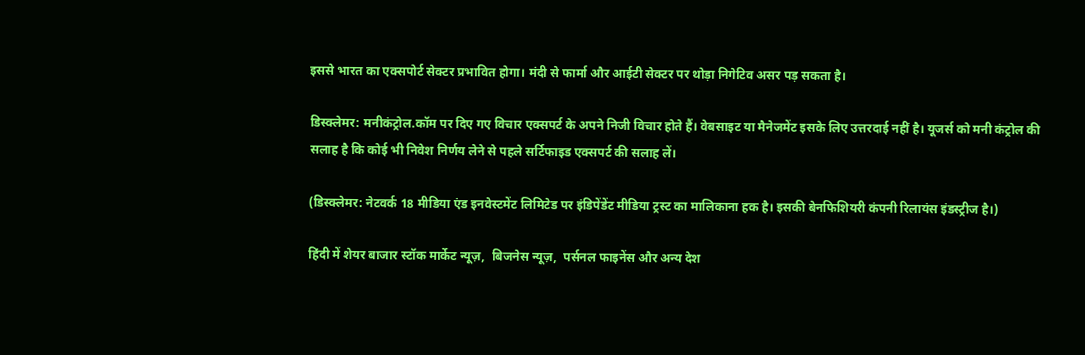इससे भारत का एक्सपोर्ट सेक्टर प्रभावित होगा। मंदी से फार्मा और आईटी सेक्टर पर थोड़ा निगेटिव असर पड़ सकता है।

डिस्क्लेमर: मनीकंट्रोल.कॉम पर दिए गए विचार एक्सपर्ट के अपने निजी विचार होते हैं। वेबसाइट या मैनेजमेंट इसके लिए उत्तरदाई नहीं है। यूजर्स को मनी कंट्रोल की सलाह है कि कोई भी निवेश निर्णय लेने से पहले सर्टिफाइड एक्सपर्ट की सलाह लें।

(डिस्क्लेमर: नेटवर्क 18 मीडिया एंड इनवेस्टमेंट लिमिटेड पर इंडिपेंडेंट मीडिया ट्रस्ट का मालिकाना हक है। इसकी बेनफिशियरी कंपनी रिलायंस इंडस्ट्रीज है।)

हिंदी में शेयर बाजार स्टॉक मार्केट न्यूज़,  बिजनेस न्यूज़,  पर्सनल फाइनेंस और अन्य देश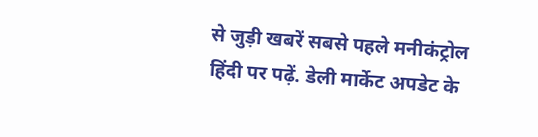से जुड़ी खबरें सबसे पहले मनीकंट्रोल हिंदी पर पढ़ें. डेली मार्केट अपडेट के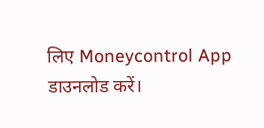लिए Moneycontrol App  डाउनलोड करें।